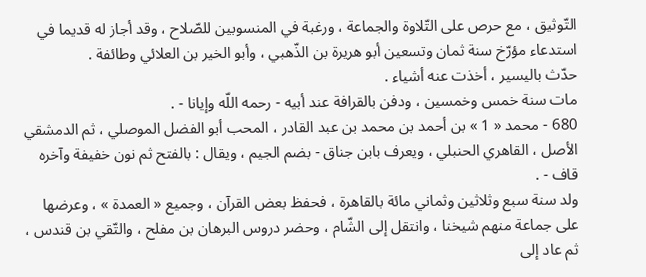التّوثيق ، مع حرص على التّلاوة والجماعة ، ورغبة في المنسوبين للصّلاح ، وقد أجاز له قديما في استدعاء مؤرّخ سنة ثمان وتسعين أبو هريرة بن الذّهبي ، وأبو الخير بن العلائي وطائفة .
حدّث باليسير ، أخذت عنه أشياء .
مات سنة خمس وخمسين ، ودفن بالقرافة عند أبيه - رحمه اللّه وإيانا - .
680 - محمد « 1 » بن أحمد بن محمد بن عبد القادر ، المحب أبو الفضل الموصلي ، ثم الدمشقي الأصل ، القاهري الحنبلي ، ويعرف بابن جناق - بضم الجيم ، ويقال : بالفتح ثم نون خفيفة وآخره قاف - .
ولد سنة سبع وثلاثين وثماني مائة بالقاهرة ، فحفظ بعض القرآن ، وجميع « العمدة » ، وعرضها على جماعة منهم شيخنا ، وانتقل إلى الشّام ، وحضر دروس البرهان بن مفلح ، والتّقي بن قندس ، ثم عاد إلى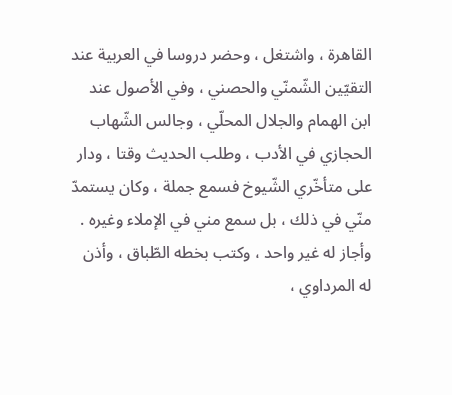القاهرة ، واشتغل ، وحضر دروسا في العربية عند التقيّين الشّمنّي والحصني ، وفي الأصول عند ابن الهمام والجلال المحلّي ، وجالس الشّهاب الحجازي في الأدب ، وطلب الحديث وقتا ، ودار على متأخّري الشّيوخ فسمع جملة ، وكان يستمدّ منّي في ذلك ، بل سمع مني في الإملاء وغيره .
وأجاز له غير واحد ، وكتب بخطه الطّباق ، وأذن له المرداوي ،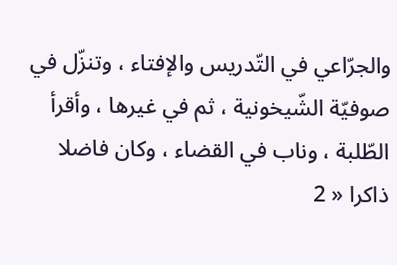والجرّاعي في التّدريس والإفتاء ، وتنزّل في صوفيّة الشّيخونية ، ثم في غيرها ، وأقرأ الطّلبة ، وناب في القضاء ، وكان فاضلا ذاكرا « 2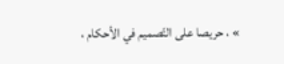» ، حريصا على التّصميم في الأحكام ،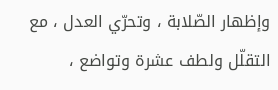وإظهار الصّلابة ، وتحرّي العدل ، مع التقلّل ولطف عشرة وتواضع ،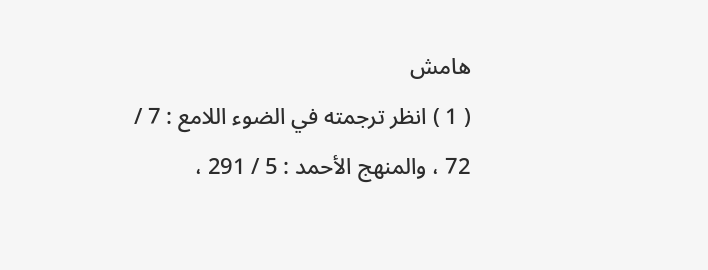هامش
( 1 ) انظر ترجمته في الضوء اللامع : 7 / 72 ، والمنهج الأحمد : 5 / 291 ،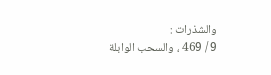والشذرات :
9 / 469 ، والسحب الوابلة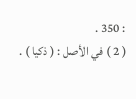: 350 .
( 2 ) في الأصل : ( ذكيا ) .